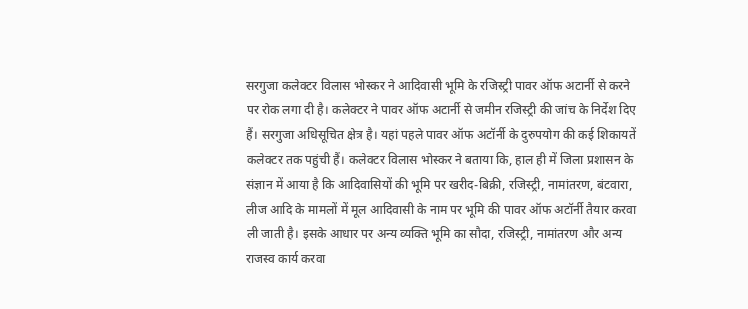सरगुजा कलेक्टर विलास भोस्कर ने आदिवासी भूमि के रजिस्ट्री पावर ऑफ अटार्नी से करने पर रोक लगा दी है। कलेक्टर ने पावर ऑफ अटार्नी से जमीन रजिस्ट्री की जांच के निर्देश दिए हैं। सरगुजा अधिसूचित क्षेत्र है। यहां पहले पावर ऑफ अटॉर्नी के दुरुपयोग की कई शिकायतें कलेक्टर तक पहुंची हैं। कलेक्टर विलास भोस्कर ने बताया कि, हाल ही में जिला प्रशासन के संज्ञान में आया है कि आदिवासियों की भूमि पर खरीद-बिक्री, रजिस्ट्री, नामांतरण, बंटवारा, लीज आदि के मामलों में मूल आदिवासी के नाम पर भूमि की पावर ऑफ अटॉर्नी तैयार करवा ली जाती है। इसके आधार पर अन्य व्यक्ति भूमि का सौदा, रजिस्ट्री, नामांतरण और अन्य राजस्व कार्य करवा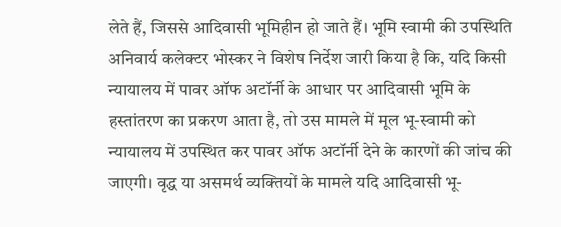लेते हैं, जिससे आदिवासी भूमिहीन हो जाते हैं। भूमि स्वामी की उपस्थिति अनिवार्य कलेक्टर भोस्कर ने विशेष निर्देश जारी किया है कि, यदि किसी न्यायालय में पावर ऑफ अटॉर्नी के आधार पर आदिवासी भूमि के हस्तांतरण का प्रकरण आता है, तो उस मामले में मूल भू-स्वामी को न्यायालय में उपस्थित कर पावर ऑफ अटॉर्नी देने के कारणों की जांच की जाएगी। वृद्ध या असमर्थ व्यक्तियों के मामले यदि आदिवासी भू-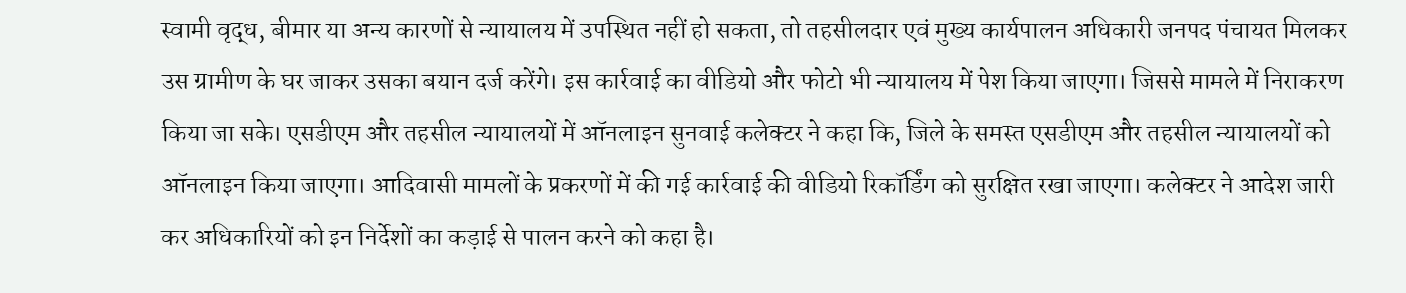स्वामी वृद्ध, बीमार या अन्य कारणों से न्यायालय में उपस्थित नहीं हो सकता, तो तहसीलदार एवं मुख्य कार्यपालन अधिकारी जनपद पंचायत मिलकर उस ग्रामीण के घर जाकर उसका बयान दर्ज करेंगे। इस कार्रवाई का वीडियो और फोटो भी न्यायालय में पेश किया जाएगा। जिससे मामले में निराकरण किया जा सके। एसडीएम और तहसील न्यायालयों में ऑनलाइन सुनवाई कलेक्टर ने कहा कि, जिले के समस्त एसडीएम और तहसील न्यायालयों को ऑनलाइन किया जाएगा। आदिवासी मामलों के प्रकरणों में की गई कार्रवाई की वीडियो रिकॉर्डिंग को सुरक्षित रखा जाएगा। कलेक्टर ने आदेश जारी कर अधिकारियों को इन निर्देशों का कड़ाई से पालन करने को कहा है।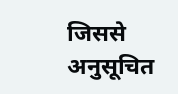जिससे अनुसूचित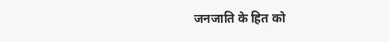जनजाति के हित को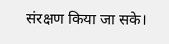संरक्षण किया जा सके।